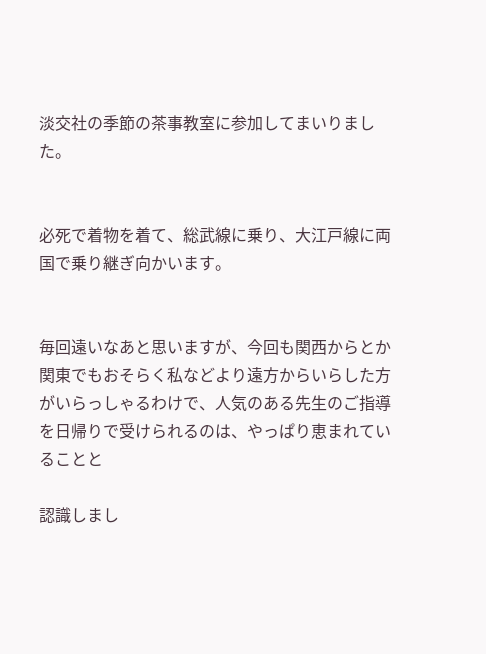淡交社の季節の茶事教室に参加してまいりました。


必死で着物を着て、総武線に乗り、大江戸線に両国で乗り継ぎ向かいます。


毎回遠いなあと思いますが、今回も関西からとか関東でもおそらく私などより遠方からいらした方がいらっしゃるわけで、人気のある先生のご指導を日帰りで受けられるのは、やっぱり恵まれていることと

認識しまし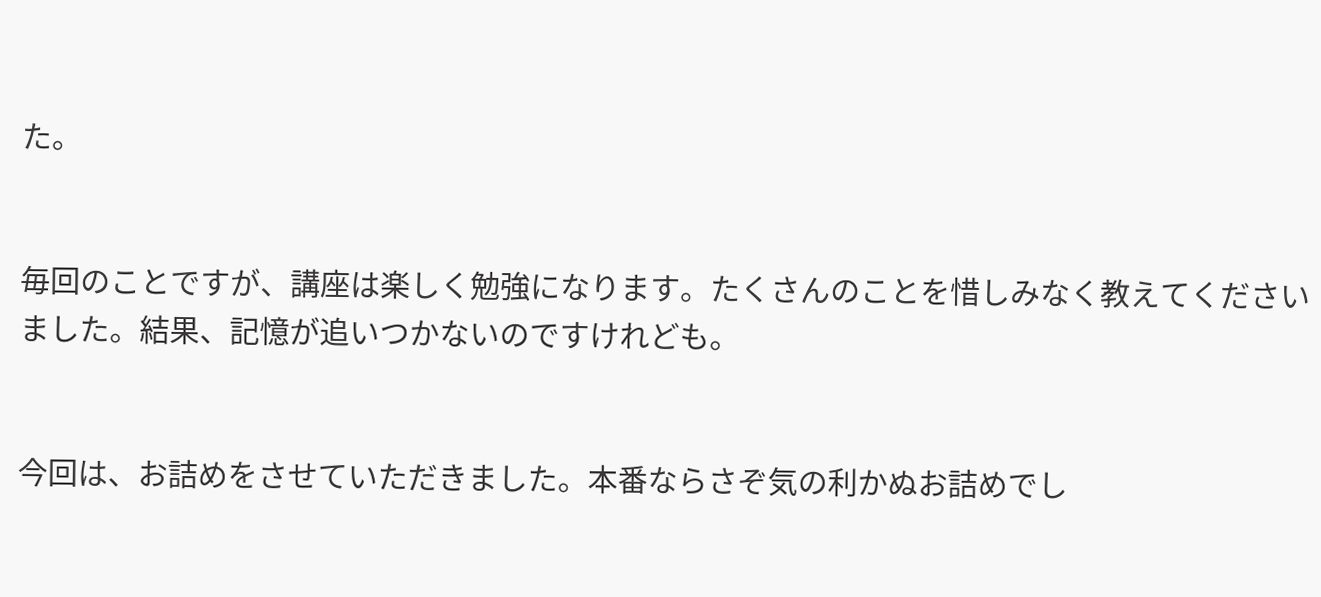た。


毎回のことですが、講座は楽しく勉強になります。たくさんのことを惜しみなく教えてくださいました。結果、記憶が追いつかないのですけれども。


今回は、お詰めをさせていただきました。本番ならさぞ気の利かぬお詰めでし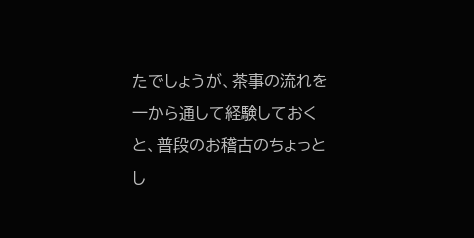たでしょうが、茶事の流れを一から通して経験しておくと、普段のお稽古のちょっとし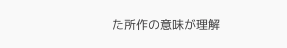た所作の意味が理解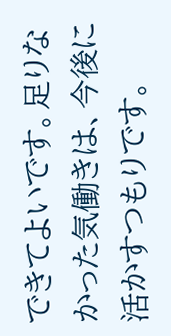できてよいです。足りなかった気働きは、今後に活かすつもりです。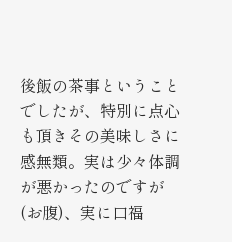後飯の茶事ということでしたが、特別に点心も頂きその美味しさに感無類。実は少々体調が悪かったのですが(お腹)、実に口福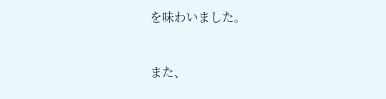を味わいました。


また、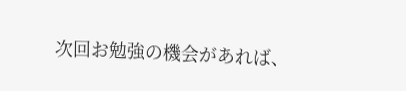次回お勉強の機会があれば、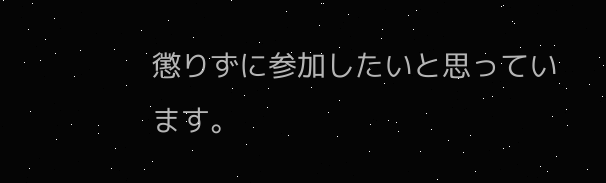懲りずに参加したいと思っています。